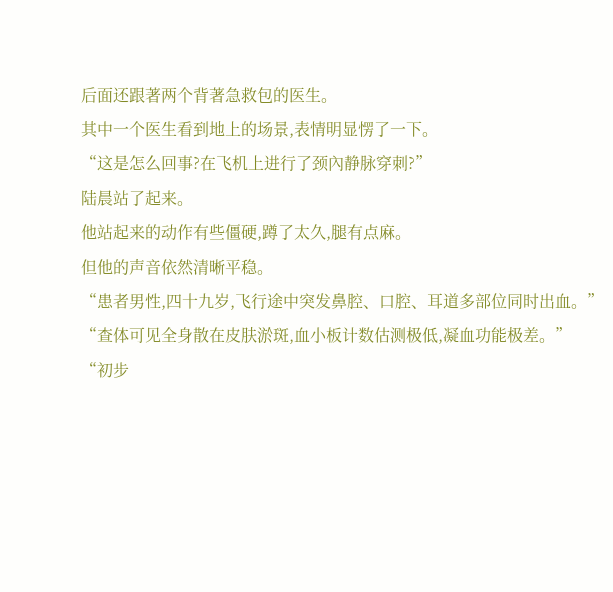后面还跟著两个背著急救包的医生。
其中一个医生看到地上的场景,表情明显愣了一下。
“这是怎么回事?在飞机上进行了颈內静脉穿刺?”
陆晨站了起来。
他站起来的动作有些僵硬,蹲了太久,腿有点麻。
但他的声音依然清晰平稳。
“患者男性,四十九岁,飞行途中突发鼻腔、口腔、耳道多部位同时出血。”
“查体可见全身散在皮肤淤斑,血小板计数估测极低,凝血功能极差。”
“初步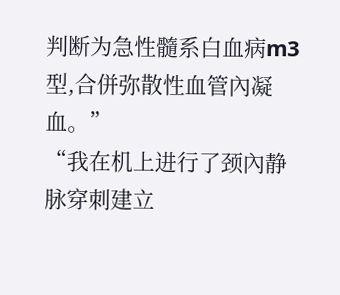判断为急性髓系白血病m3型,合併弥散性血管內凝血。”
“我在机上进行了颈內静脉穿刺建立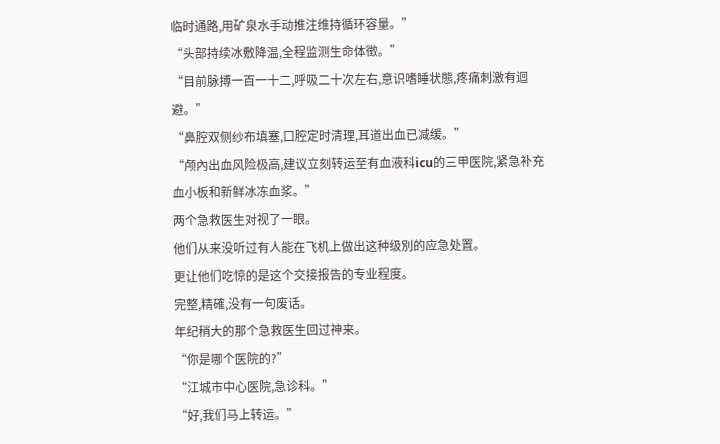临时通路,用矿泉水手动推注维持循环容量。”
“头部持续冰敷降温,全程监测生命体徵。”
“目前脉搏一百一十二,呼吸二十次左右,意识嗜睡状態,疼痛刺激有迴避。”
“鼻腔双侧纱布填塞,口腔定时清理,耳道出血已减缓。”
“颅內出血风险极高,建议立刻转运至有血液科icu的三甲医院,紧急补充血小板和新鲜冰冻血浆。”
两个急救医生对视了一眼。
他们从来没听过有人能在飞机上做出这种级別的应急处置。
更让他们吃惊的是这个交接报告的专业程度。
完整,精確,没有一句废话。
年纪稍大的那个急救医生回过神来。
“你是哪个医院的?”
“江城市中心医院,急诊科。”
“好,我们马上转运。”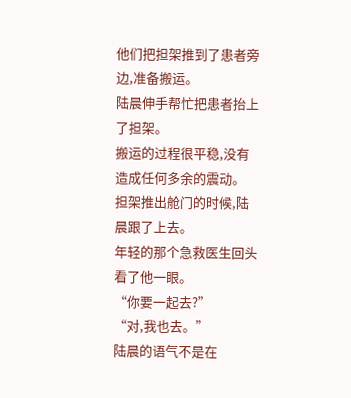他们把担架推到了患者旁边,准备搬运。
陆晨伸手帮忙把患者抬上了担架。
搬运的过程很平稳,没有造成任何多余的震动。
担架推出舱门的时候,陆晨跟了上去。
年轻的那个急救医生回头看了他一眼。
“你要一起去?”
“对,我也去。”
陆晨的语气不是在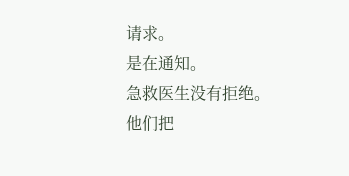请求。
是在通知。
急救医生没有拒绝。
他们把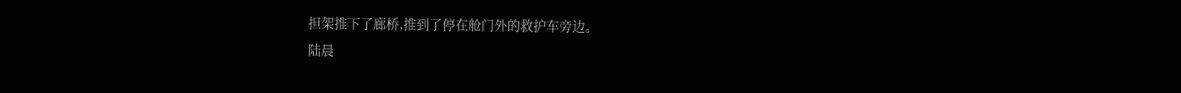担架推下了廊桥,推到了停在舱门外的救护车旁边。
陆晨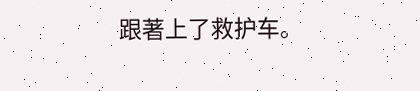跟著上了救护车。